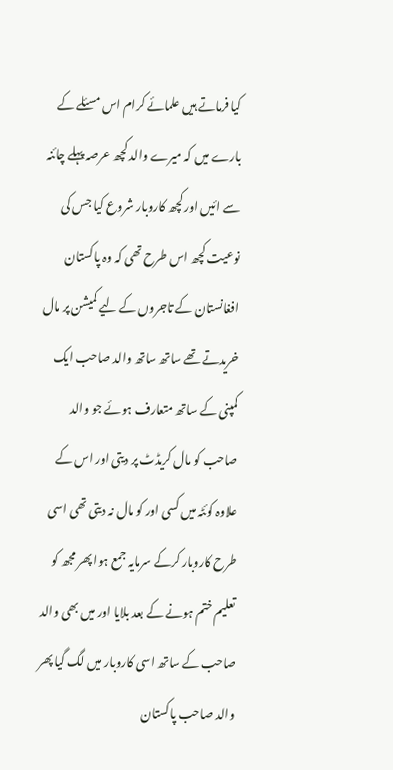کیا فرماتے ہیں علمائے کرام اس مسئلے کے بارے میں کہ میرے والد کچھ عرصہ پہلے چائنہ سے ائیں اور کچھ کاروبار شروع کیا جس کی نوعیت کچھ اس طرح تھی کہ وہ پاکستان افغانستان کے تاجروں کے لیے کمیشن پر مال خریدتے تھے ساتھ ساتھ والد صاحب ایک کمپنی کے ساتھ متعارف ہوئے جو والد صاحب کو مال کریڈٹ پر دیتی اور اس کے علاوہ کوئٹہ میں کسی اور کو مال نہ دیتی تھی اسی طرح کاروبار کرکے سرمایہ جمع ہوا پھر مجھ کو تعلیم ختم ہونے کے بعد بلایا اور میں بھی والد صاحب کے ساتھ اسی کاروبار میں لگ گیا پھر والد صاحب پاکستان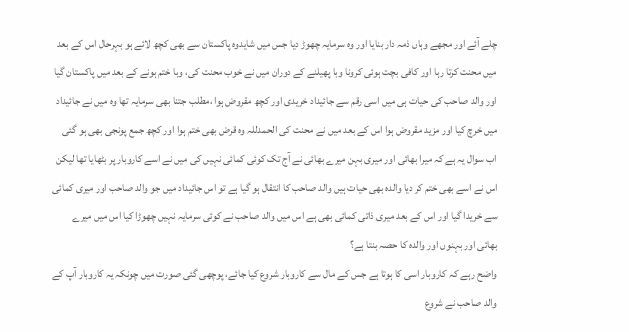چلے آئے اور مجھے وہاں ذمہ دار بنایا اور وہ سرمایہ چھوڑ دیا جس میں شایدوہ پاکستان سے بھی کچھ لائے ہو بہرحال اس کے بعد میں محنت کرتا رہا اور کافی بچت ہوئی کرونا وبا پھیلنے کے دوران میں نے خوب محنت کی، وبا ختم ہونے کے بعد میں پاکستان گیا اور والد صاحب کی حیات ہی میں اسی رقم سے جائیداد خریدی اور کچھ مقروض ہوا ،مطلب جتنا بھی سرمایہ تھا وہ میں نے جائیداد میں خرچ کیا اور مزید مقروض ہوا اس کے بعد میں نے محنت کی الحمدللہ وہ قرض بھی ختم ہوا اور کچھ جمع پونجی بھی ہو گئی اب سوال یہ ہے کہ میرا بھائی اور میری بہن میرے بھائی نے آج تک کوئی کمائی نہیں کی میں نے اسے کاروبار پر بٹھایا تھا لیکن اس نے اسے بھی ختم کر دیا والدہ بھی حیات ہیں والد صاحب کا انتقال ہو گیا ہے تو اس جائیداد میں جو والد صاحب اور میری کمائی سے خریدا گیا اور اس کے بعد میری ذاتی کمائی بھی ہے اس میں والد صاحب نے کوئی سرمایہ نہیں چھوڑا کیا اس میں میرے بھائی اور بہنوں اور والدہ کا حصہ بنتا ہے؟
واضح رہے کہ کاروبار اسی کا ہوتا ہے جس کے مال سے کاروبار شروع کیا جائے، پوچھی گئی صورت میں چونکہ یہ کاروبار آپ کے والد صاحب نے شروع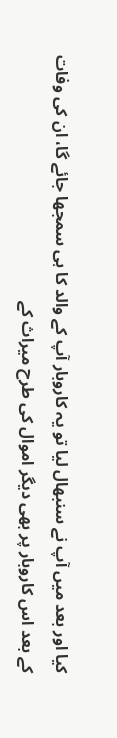کیا اور بعد میں آپ نے سنبھال لیا تو یہ کاروبار آپ کے والد کا ہی سمجھا جائے گا، ان کی وفات کے بعد اس کاروبار پر بھی دیگر اموال کی طرح میراث کے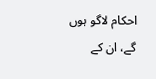احکام لاگو ہوں گے، ان کے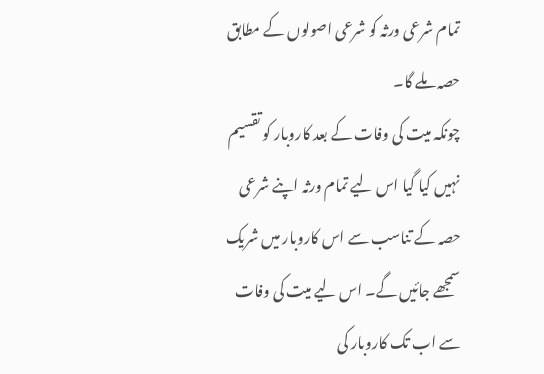تمام شرعی ورثہ کو شرعی اصولوں کے مطابق حصہ ملے گا۔
چونکہ میت کی وفات کے بعد کاروبار کو تقسیم نہیں کیا گیا اس لیے تمام ورثہ اپنے شرعی حصہ کے تناسب سے اس کاروبار میں شریک سمجھے جائیں گے۔ اس لیے میت کی وفات سے اب تک کاروبار کی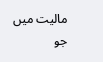مالیت میں جو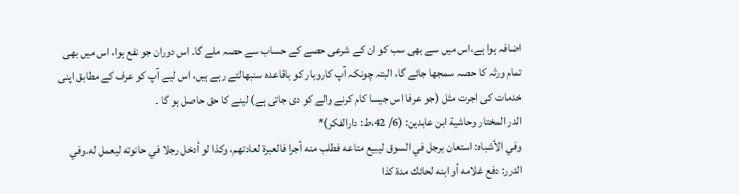اضافہ ہوا ہے،اس میں سے بھی سب کو ان کے شرعی حصے کے حساب سے حصہ ملے گا۔ اس دوران جو نفع ہوا، اس میں بھی تمام ورثہ کا حصہ سمجھا جائے گا، البتہ چونکہ آپ کاروبار کو باقاعدہ سنبھالتے رہے ہیں، اس لیے آپ کو عرف کے مطابق اپنی خدمات کی اجرت مثل (جو عرفا اس جیسا کام کرنے والے کو دی جاتی ہے) لینے کا حق حاصل ہو گا ۔
الدر المختار وحاشية ابن عابدين: (6/ 42،ط: دارالفکر)*
وفي الأشباه: استعان برجل في السوق ليبيع متاعه فطلب منه أجرا فالعبرة لعادتهم، وكذا لو أدخل رجلا في حانوته ليعمل له.وفي الدرر: دفع غلامه أو ابنه لحائك مدة كذا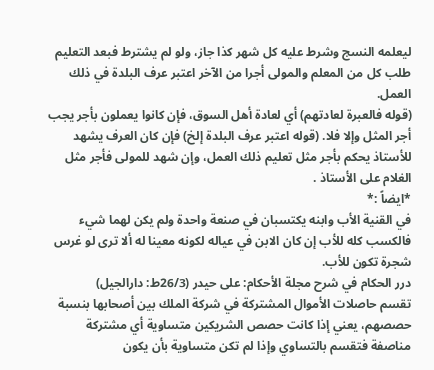ليعلمه النسج وشرط عليه كل شهر كذا جاز، ولو لم يشترط فبعد التعليم طلب كل من المعلم والمولى أجرا من الآخر اعتبر عرف البلدة في ذلك العمل.
(قوله فالعبرة لعادتهم) أي لعادة أهل السوق، فإن كانوا يعملون بأجر يجب أجر المثل وإلا فلا. (قوله اعتبر عرف البلدة إلخ) فإن كان العرف يشهد للأستاذ يحكم بأجر مثل تعليم ذلك العمل، وإن شهد للمولى فأجر مثل الغلام على الأستاذ .
*ایضاً :*
في القنية الأب وابنه يكتسبان في صنعة واحدة ولم يكن لهما شيء فالكسب كله للأب إن كان الابن في عياله لكونه معينا له ألا ترى لو غرس شجرة تكون للأب.
درر الحكام في شرح مجلة الأحكام: علی حیدر (26/3ط: دارالجیل)
تقسم حاصلات الأموال المشتركة في شركة الملك بين أصحابها بنسبة حصصهم، يعني إذا كانت حصص الشريكين متساوية أي مشتركة مناصفة فتقسم بالتساوي وإذا لم تكن متساوية بأن يكون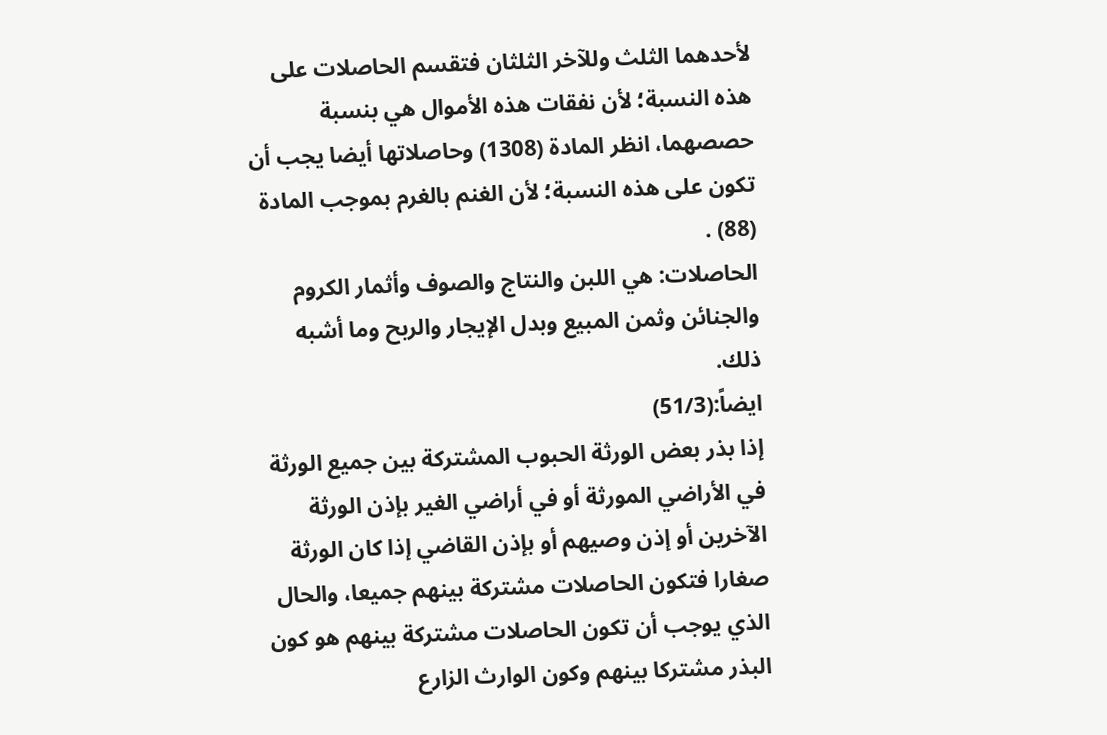لأحدهما الثلث وللآخر الثلثان فتقسم الحاصلات على هذه النسبة؛ لأن نفقات هذه الأموال هي بنسبة حصصهما، انظر المادة (1308) وحاصلاتها أيضا يجب أن تكون على هذه النسبة؛ لأن الغنم بالغرم بموجب المادة (88) .
الحاصلات: هي اللبن والنتاج والصوف وأثمار الكروم والجنائن وثمن المبيع وبدل الإيجار والربح وما أشبه ذلك.
ایضاً:(51/3)
إذا بذر بعض الورثة الحبوب المشتركة بين جميع الورثة في الأراضي المورثة أو في أراضي الغير بإذن الورثة الآخرين أو إذن وصيهم أو بإذن القاضي إذا كان الورثة صغارا فتكون الحاصلات مشتركة بينهم جميعا، والحال الذي يوجب أن تكون الحاصلات مشتركة بينهم هو كون البذر مشتركا بينهم وكون الوارث الزارع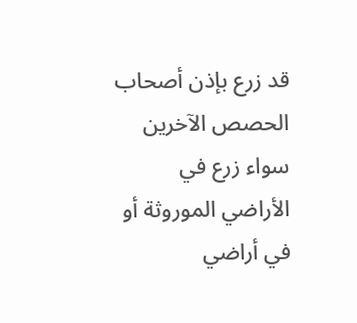قد زرع بإذن أصحاب الحصص الآخرين سواء زرع في الأراضي الموروثة أو في أراضي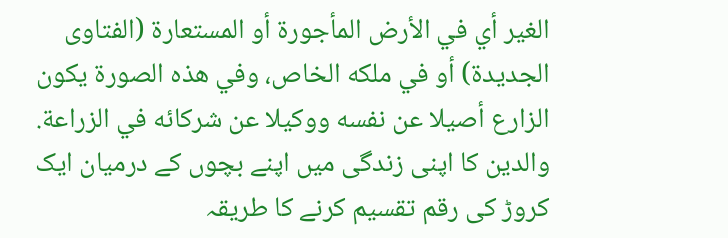الغير أي في الأرض المأجورة أو المستعارة (الفتاوى الجديدة) أو في ملكه الخاص، وفي هذه الصورة يكون الزارع أصيلا عن نفسه ووكيلا عن شركائه في الزراعة.
والدین کا اپنی زندگی میں اپنے بچوں کے درمیان ایک کروڑ کی رقم تقسیم کرنے کا طریقہ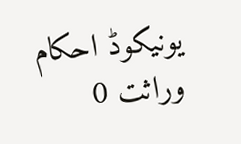یونیکوڈ احکام وراثت 0